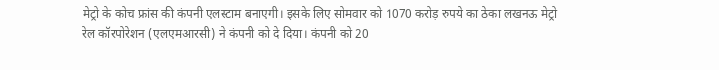मेट्रो के कोच फ्रांस की कंपनी एलस्टाम बनाएगी। इसके लिए सोमवार को 1070 करोड़ रुपये का ठेका लखनऊ मेट्रो रेल कॉरपोरेशन (एलएमआरसी) ने कंपनी को दे दिया। कंपनी को 20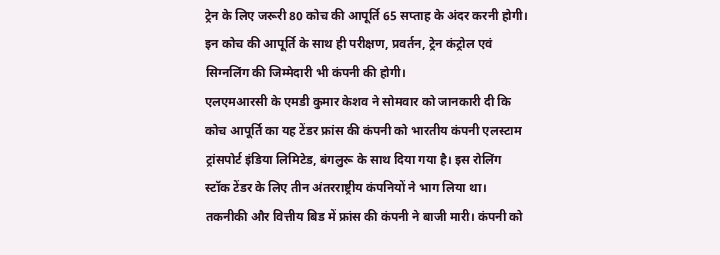ट्रेन के लिए जरूरी 80 कोच की आपूर्ति 65 सप्ताह के अंदर करनी होगी। इन कोच की आपूर्ति के साथ ही परीक्षण, प्रवर्तन, ट्रेन कंट्रोल एवं सिग्नलिंग की जिम्मेदारी भी कंपनी की होगी।
एलएमआरसी के एमडी कुमार केशव ने सोमवार को जानकारी दी कि कोच आपूर्ति का यह टेंडर फ्रांस की कंपनी को भारतीय कंपनी एलस्टाम ट्रांसपोर्ट इंडिया लिमिटेड, बंगलुरू के साथ दिया गया है। इस रोलिंग स्टॉक टेंडर के लिए तीन अंतरराष्ट्रीय कंपनियों ने भाग लिया था।
तकनीकी और वित्तीय बिड में फ्रांस की कंपनी ने बाजी मारी। कंपनी को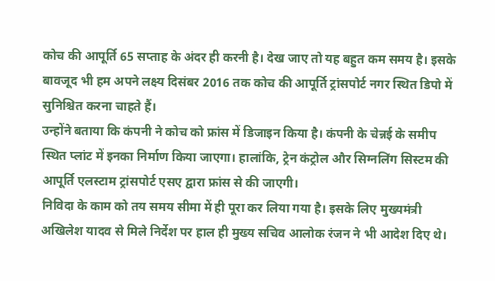कोच की आपूर्ति 65 सप्ताह के अंदर ही करनी है। देख जाए तो यह बहुत कम समय है। इसके बावजूद भी हम अपने लक्ष्य दिसंबर 2016 तक कोच की आपूर्ति ट्रांसपोर्ट नगर स्थित डिपो में सुनिश्चित करना चाहते हैं।
उन्होंने बताया कि कंपनी ने कोच को फ्रांस में डिजाइन किया है। कंपनी के चेन्नई के समीप स्थित प्लांट में इनका निर्माण किया जाएगा। हालांकि, ट्रेन कंट्रोल और सिग्नलिंग सिस्टम की आपूर्ति एलस्टाम ट्रांसपोर्ट एसए द्वारा फ्रांस से की जाएगी।
निविदा के काम को तय समय सीमा में ही पूरा कर लिया गया है। इसके लिए मुख्यमंत्री अखिलेश यादव से मिले निर्देश पर हाल ही मुख्य सचिव आलोक रंजन ने भी आदेश दिए थे।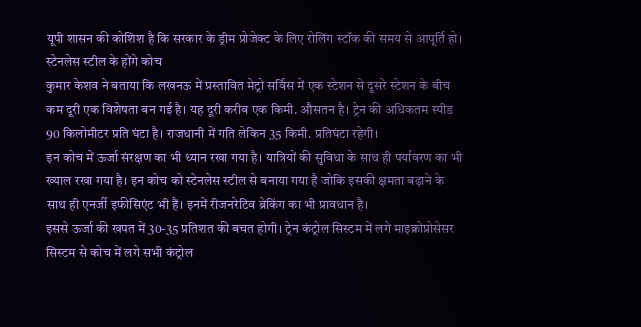यूपी शासन की कोशिश है कि सरकार के ड्रीम प्रोजेक्ट के लिए रोलिंग स्टॉक की समय से आपूर्ति हो।
स्टेनलेस स्टील के होंगे कोच
कुमार केशव ने बताया कि लखनऊ में प्रस्तावित मेट्रो सर्विस में एक स्टेशन से दूसरे स्टेशन के बीच कम दूरी एक विशेषता बन गई है। यह दूरी करीब एक किमी. औसतन है। ट्रेन की अधिकतम स्पीड 90 किलोमीटर प्रति घंटा है। राजधानी में गति लेकिन 35 किमी. प्रतिघंटा रहेगी।
इन कोच में ऊर्जा संरक्षण का भी ध्यान रखा गया है। यात्रियों की सुविधा के साथ ही पर्यावरण का भी ख्याल रखा गया है। इन कोच को स्टेनलेस स्टील से बनाया गया है जोकि इसकी क्षमता बढ़ाने के साथ ही एनर्जी इफीसिएंट भी हैं। इनमें रीजनरेटिव ब्रेकिंग का भी प्रावधान है।
इससे ऊर्जा की खपत में 30-35 प्रतिशत की बचत होगी। ट्रेन कंट्रोल सिस्टम में लगे माइक्रोप्रोसेसर सिस्टम से कोच में लगे सभी कंट्रोल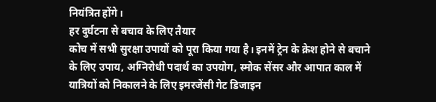नियंत्रित होंगे।
हर दुर्घटना से बचाव के लिए तैयार
कोच में सभी सुरक्षा उपायों को पूरा किया गया है। इनमें ट्रेन के क्रेश होने से बचाने के लिए उपाय, अग्निरोधी पदार्थ का उपयोग, स्मोक सेंसर और आपात काल में यात्रियों को निकालने के लिए इमरजेंसी गेट डिजाइन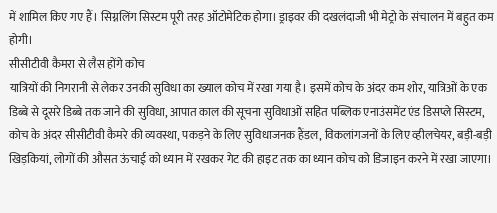में शामिल किए गए हैं। सिग्नलिंग सिस्टम पूरी तरह ऑटोमेटिक होगा। ड्राइवर की दखलंदाजी भी मेट्रो के संचालन में बहुत कम होगी।
सीसीटीवी कैमरा से लैस होंगे कोच
यात्रियों की निगरानी से लेकर उनकी सुविधा का ख्याल कोच में रखा गया है। इसमें कोच के अंदर कम शोर, यात्रिओं के एक डिब्बे से दूसरे डिब्बे तक जाने की सुविधा, आपात काल की सूचना सुविधाओं सहित पब्लिक एनाउंसमेंट एंड डिसप्ले सिस्टम, कोच के अंदर सीसीटीवी कैमरे की व्यवस्था, पकड़ने के लिए सुविधाजनक हैंडल, विकलांगजनों के लिए व्हीलचेयर, बड़ी-बड़ी खिड़कियां, लोगों की औसत ऊंचाई को ध्यान में रखकर गेट की हाइट तक का ध्यान कोच को डिजाइन करने में रखा जाएगा।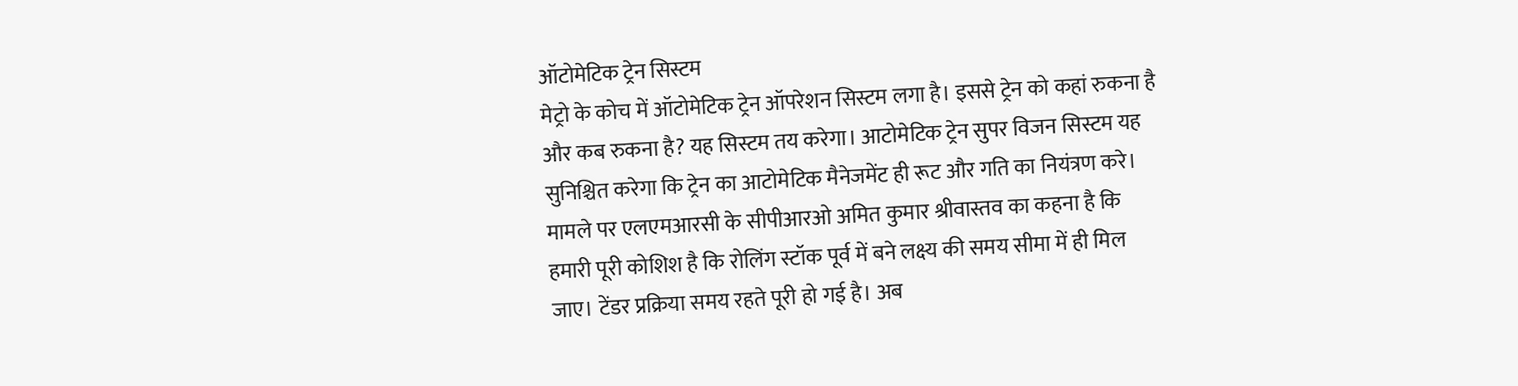ऑटोमेटिक ट्रेन सिस्टम
मेट्रो के कोच में ऑटोमेटिक ट्रेन ऑपरेशन सिस्टम लगा है। इससे ट्रेन को कहां रुकना है और कब रुकना है? यह सिस्टम तय करेगा। आटोमेटिक ट्रेन सुपर विजन सिस्टम यह सुनिश्चित करेगा कि ट्रेन का आटोमेटिक मैनेजमेंट ही रूट और गति का नियंत्रण करे।
मामले पर एलएमआरसी के सीपीआरओ अमित कुमार श्रीवास्तव का कहना है कि हमारी पूरी कोशिश है कि रोलिंग स्टॉक पूर्व में बने लक्ष्य की समय सीमा में ही मिल जाए। टेंडर प्रक्रिया समय रहते पूरी हो गई है। अब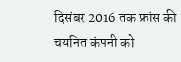दिसंबर 2016 तक फ्रांस की चयनित कंपनी को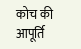कोच की आपूर्ति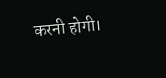करनी होगी।